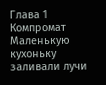Глава 1
Компромат
Маленькую кухоньку заливали лучи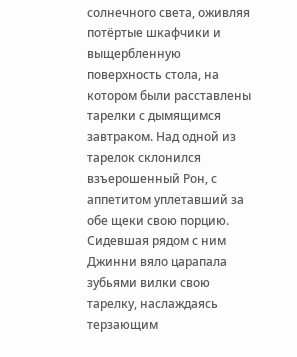солнечного света, оживляя потёртые шкафчики и выщербленную поверхность стола, на котором были расставлены тарелки с дымящимся завтраком. Над одной из тарелок склонился взъерошенный Рон, с аппетитом уплетавший за обе щеки свою порцию. Сидевшая рядом с ним Джинни вяло царапала зубьями вилки свою тарелку, наслаждаясь терзающим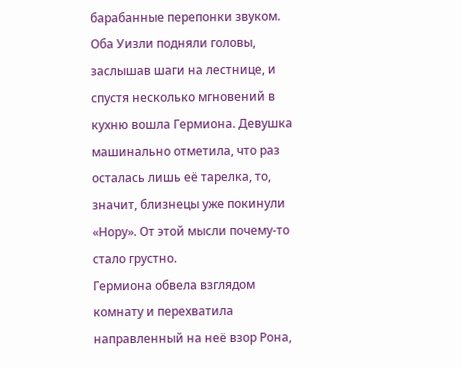барабанные перепонки звуком.
Оба Уизли подняли головы, заслышав шаги на лестнице, и спустя несколько мгновений в кухню вошла Гермиона. Девушка машинально отметила, что раз осталась лишь её тарелка, то, значит, близнецы уже покинули «Нору». От этой мысли почему-то стало грустно.
Гермиона обвела взглядом комнату и перехватила направленный на неё взор Рона,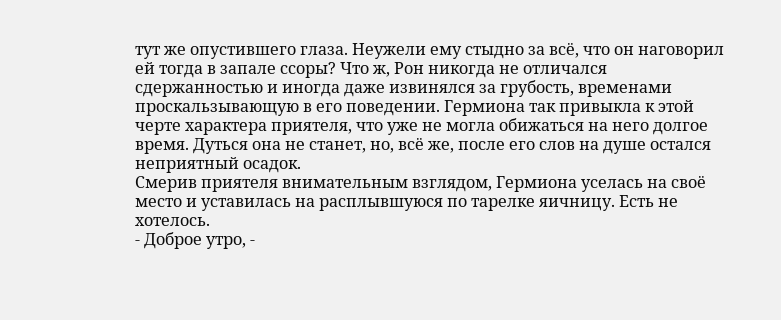тут же опустившего глаза. Неужели ему стыдно за всё, что он наговорил ей тогда в запале ссоры? Что ж, Рон никогда не отличался сдержанностью и иногда даже извинялся за грубость, временами проскальзывающую в его поведении. Гермиона так привыкла к этой черте характера приятеля, что уже не могла обижаться на него долгое время. Дуться она не станет, но, всё же, после его слов на душе остался неприятный осадок.
Смерив приятеля внимательным взглядом, Гермиона уселась на своё место и уставилась на расплывшуюся по тарелке яичницу. Есть не хотелось.
- Доброе утро, -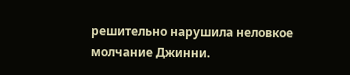решительно нарушила неловкое молчание Джинни.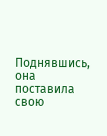Поднявшись, она поставила свою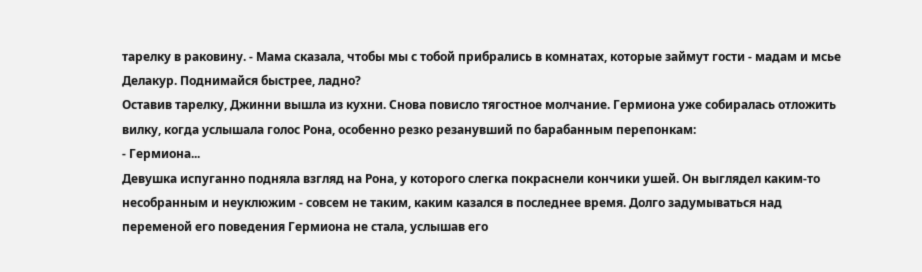тарелку в раковину. - Мама сказала, чтобы мы с тобой прибрались в комнатах, которые займут гости - мадам и мсье Делакур. Поднимайся быстрее, ладно?
Оставив тарелку, Джинни вышла из кухни. Снова повисло тягостное молчание. Гермиона уже собиралась отложить вилку, когда услышала голос Рона, особенно резко резанувший по барабанным перепонкам:
- Гермиона...
Девушка испуганно подняла взгляд на Рона, у которого слегка покраснели кончики ушей. Он выглядел каким-то несобранным и неуклюжим - совсем не таким, каким казался в последнее время. Долго задумываться над переменой его поведения Гермиона не стала, услышав его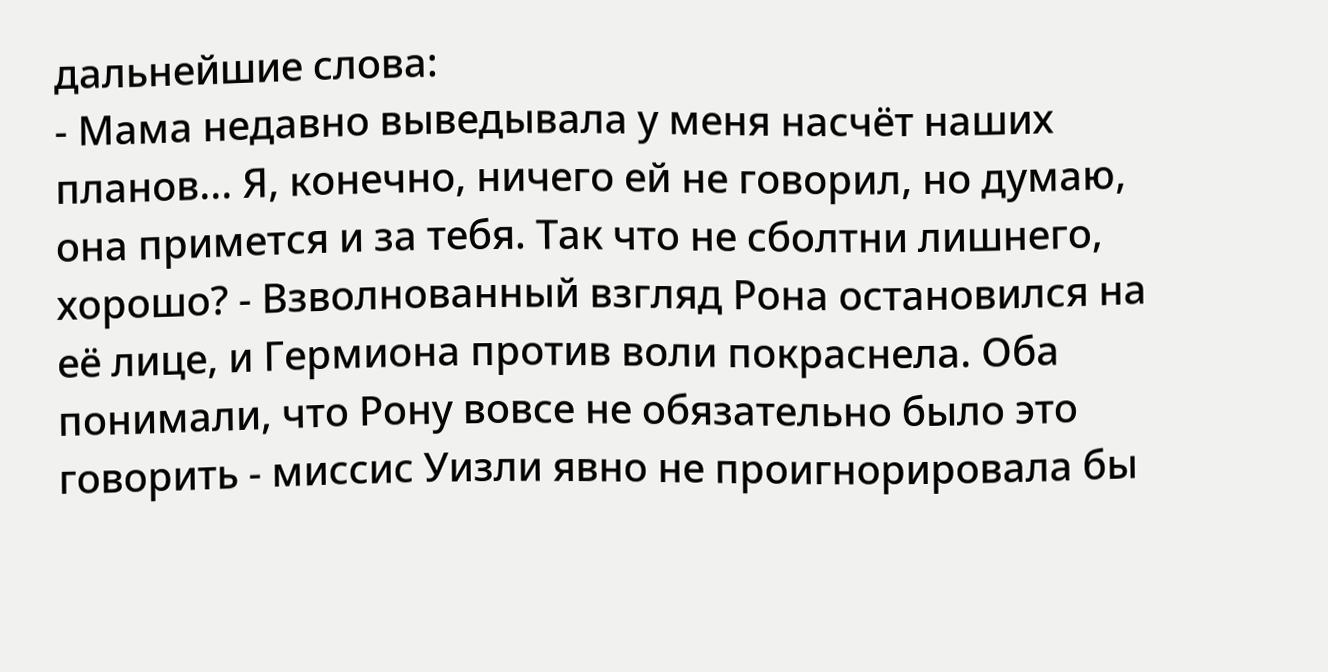дальнейшие слова:
- Мама недавно выведывала у меня насчёт наших планов... Я, конечно, ничего ей не говорил, но думаю, она примется и за тебя. Так что не сболтни лишнего, хорошо? - Взволнованный взгляд Рона остановился на её лице, и Гермиона против воли покраснела. Оба понимали, что Рону вовсе не обязательно было это говорить - миссис Уизли явно не проигнорировала бы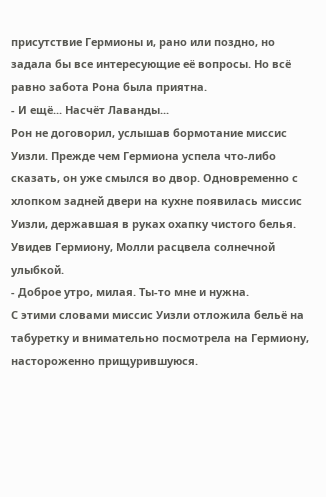присутствие Гермионы и, рано или поздно, но задала бы все интересующие её вопросы. Но всё равно забота Рона была приятна.
- И ещё... Насчёт Лаванды...
Рон не договорил, услышав бормотание миссис Уизли. Прежде чем Гермиона успела что-либо сказать, он уже смылся во двор. Одновременно с хлопком задней двери на кухне появилась миссис Уизли, державшая в руках охапку чистого белья. Увидев Гермиону, Молли расцвела солнечной улыбкой.
- Доброе утро, милая. Ты-то мне и нужна.
С этими словами миссис Уизли отложила бельё на табуретку и внимательно посмотрела на Гермиону, настороженно прищурившуюся.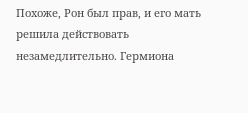Похоже, Рон был прав, и его мать решила действовать незамедлительно. Гермиона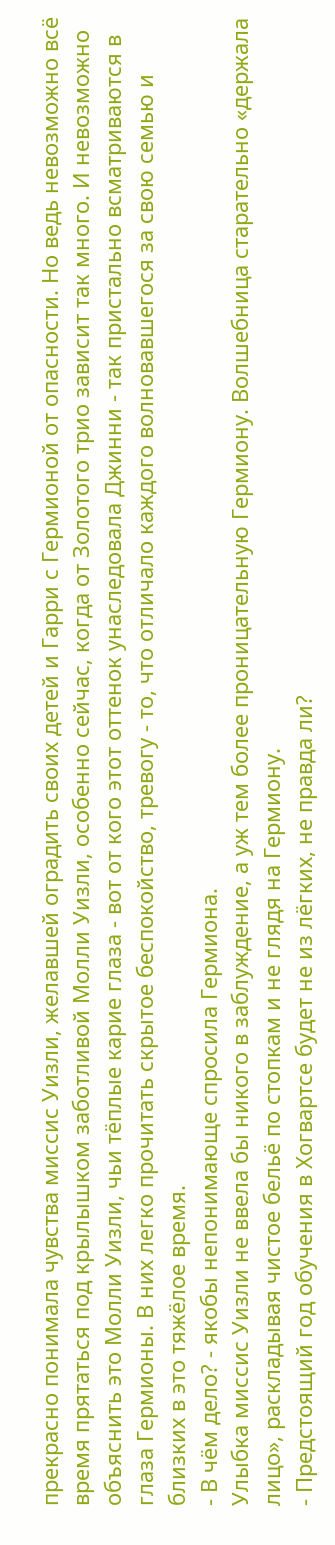прекрасно понимала чувства миссис Уизли, желавшей оградить своих детей и Гарри с Гермионой от опасности. Но ведь невозможно всё время прятаться под крылышком заботливой Молли Уизли, особенно сейчас, когда от Золотого трио зависит так много. И невозможно объяснить это Молли Уизли, чьи тёплые карие глаза - вот от кого этот оттенок унаследовала Джинни - так пристально всматриваются в глаза Гермионы. В них легко прочитать скрытое беспокойство, тревогу - то, что отличало каждого волновавшегося за свою семью и близких в это тяжёлое время.
- В чём дело? - якобы непонимающе спросила Гермиона.
Улыбка миссис Уизли не ввела бы никого в заблуждение, а уж тем более проницательную Гермиону. Волшебница старательно «держала лицо», раскладывая чистое бельё по стопкам и не глядя на Гермиону.
- Предстоящий год обучения в Хогвартсе будет не из лёгких, не правда ли?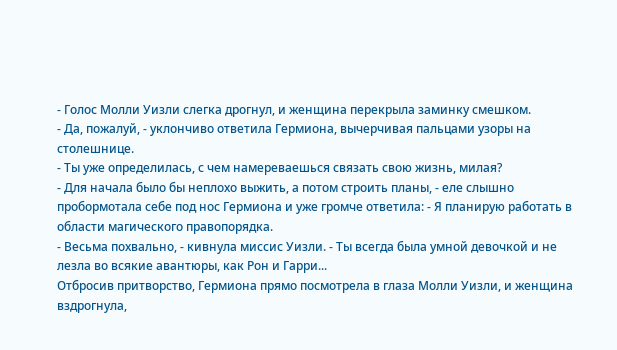- Голос Молли Уизли слегка дрогнул, и женщина перекрыла заминку смешком.
- Да, пожалуй, - уклончиво ответила Гермиона, вычерчивая пальцами узоры на столешнице.
- Ты уже определилась, с чем намереваешься связать свою жизнь, милая?
- Для начала было бы неплохо выжить, а потом строить планы, - еле слышно пробормотала себе под нос Гермиона и уже громче ответила: - Я планирую работать в области магического правопорядка.
- Весьма похвально, - кивнула миссис Уизли. - Ты всегда была умной девочкой и не лезла во всякие авантюры, как Рон и Гарри...
Отбросив притворство, Гермиона прямо посмотрела в глаза Молли Уизли, и женщина вздрогнула,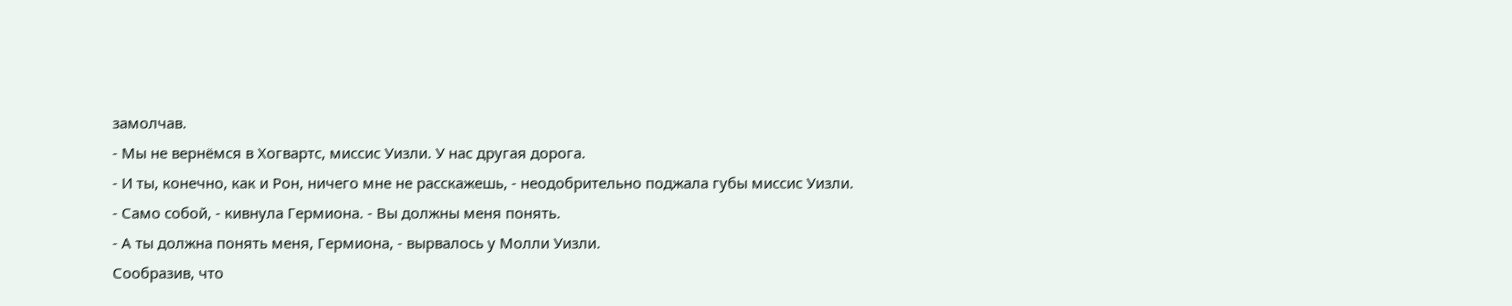замолчав.
- Мы не вернёмся в Хогвартс, миссис Уизли. У нас другая дорога.
- И ты, конечно, как и Рон, ничего мне не расскажешь, - неодобрительно поджала губы миссис Уизли.
- Само собой, - кивнула Гермиона. - Вы должны меня понять.
- А ты должна понять меня, Гермиона, - вырвалось у Молли Уизли.
Сообразив, что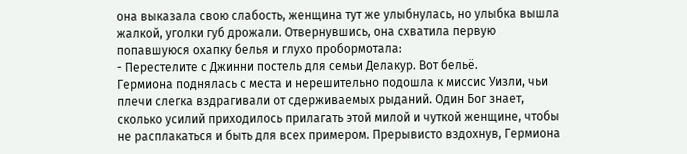она выказала свою слабость, женщина тут же улыбнулась, но улыбка вышла жалкой, уголки губ дрожали. Отвернувшись, она схватила первую попавшуюся охапку белья и глухо пробормотала:
- Перестелите с Джинни постель для семьи Делакур. Вот бельё.
Гермиона поднялась с места и нерешительно подошла к миссис Уизли, чьи плечи слегка вздрагивали от сдерживаемых рыданий. Один Бог знает, сколько усилий приходилось прилагать этой милой и чуткой женщине, чтобы не расплакаться и быть для всех примером. Прерывисто вздохнув, Гермиона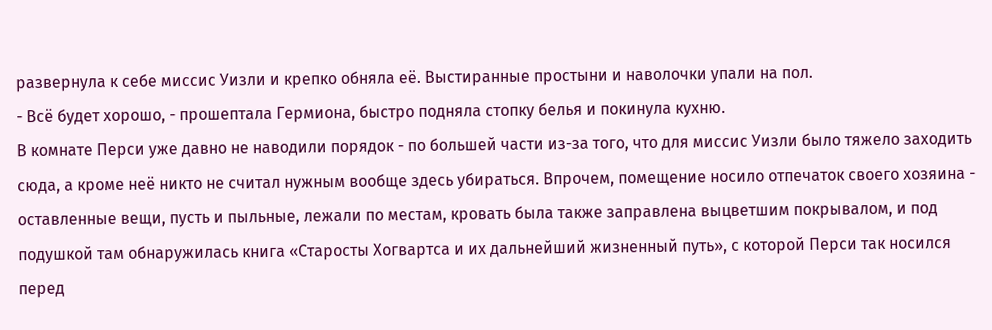развернула к себе миссис Уизли и крепко обняла её. Выстиранные простыни и наволочки упали на пол.
- Всё будет хорошо, - прошептала Гермиона, быстро подняла стопку белья и покинула кухню.
В комнате Перси уже давно не наводили порядок - по большей части из-за того, что для миссис Уизли было тяжело заходить сюда, а кроме неё никто не считал нужным вообще здесь убираться. Впрочем, помещение носило отпечаток своего хозяина - оставленные вещи, пусть и пыльные, лежали по местам, кровать была также заправлена выцветшим покрывалом, и под подушкой там обнаружилась книга «Старосты Хогвартса и их дальнейший жизненный путь», с которой Перси так носился перед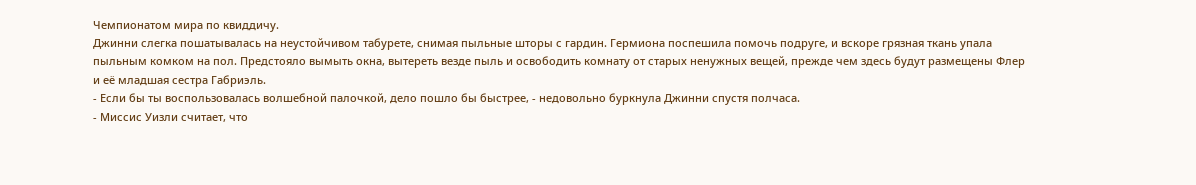Чемпионатом мира по квиддичу.
Джинни слегка пошатывалась на неустойчивом табурете, снимая пыльные шторы с гардин. Гермиона поспешила помочь подруге, и вскоре грязная ткань упала пыльным комком на пол. Предстояло вымыть окна, вытереть везде пыль и освободить комнату от старых ненужных вещей, прежде чем здесь будут размещены Флер и её младшая сестра Габриэль.
- Если бы ты воспользовалась волшебной палочкой, дело пошло бы быстрее, - недовольно буркнула Джинни спустя полчаса.
- Миссис Уизли считает, что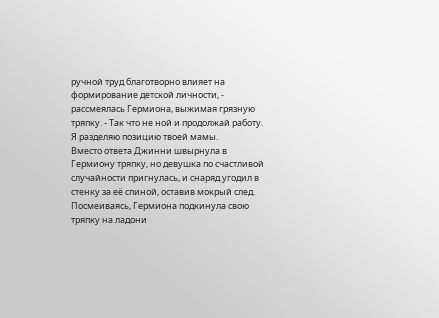ручной труд благотворно влияет на формирование детской личности, - рассмеялась Гермиона, выжимая грязную тряпку. - Так что не ной и продолжай работу. Я разделяю позицию твоей мамы.
Вместо ответа Джинни швырнула в Гермиону тряпку, но девушка по счастливой случайности пригнулась, и снаряд угодил в стенку за её спиной, оставив мокрый след. Посмеиваясь, Гермиона подкинула свою тряпку на ладони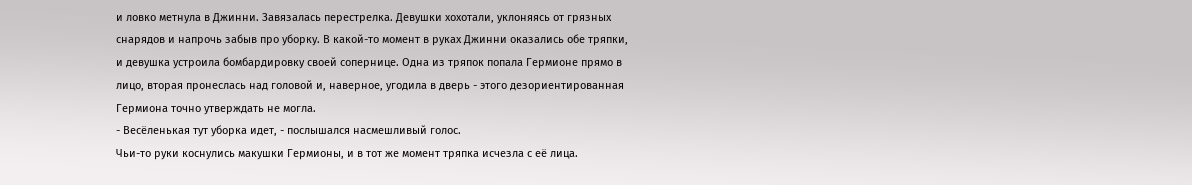и ловко метнула в Джинни. Завязалась перестрелка. Девушки хохотали, уклоняясь от грязных снарядов и напрочь забыв про уборку. В какой-то момент в руках Джинни оказались обе тряпки, и девушка устроила бомбардировку своей сопернице. Одна из тряпок попала Гермионе прямо в лицо, вторая пронеслась над головой и, наверное, угодила в дверь - этого дезориентированная Гермиона точно утверждать не могла.
- Весёленькая тут уборка идет, - послышался насмешливый голос.
Чьи-то руки коснулись макушки Гермионы, и в тот же момент тряпка исчезла с её лица.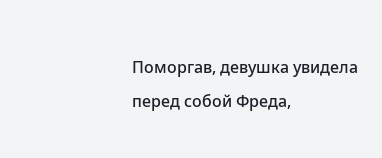Поморгав, девушка увидела перед собой Фреда,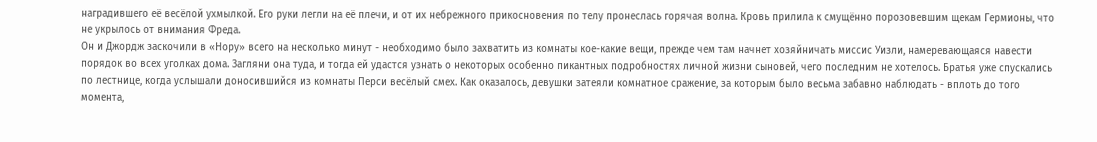наградившего её весёлой ухмылкой. Его руки легли на её плечи, и от их небрежного прикосновения по телу пронеслась горячая волна. Кровь прилила к смущённо порозовевшим щекам Гермионы, что не укрылось от внимания Фреда.
Он и Джордж заскочили в «Нору» всего на несколько минут - необходимо было захватить из комнаты кое-какие вещи, прежде чем там начнет хозяйничать миссис Уизли, намеревающаяся навести порядок во всех уголках дома. Загляни она туда, и тогда ей удастся узнать о некоторых особенно пикантных подробностях личной жизни сыновей, чего последним не хотелось. Братья уже спускались по лестнице, когда услышали доносившийся из комнаты Перси весёлый смех. Как оказалось, девушки затеяли комнатное сражение, за которым было весьма забавно наблюдать - вплоть до того момента,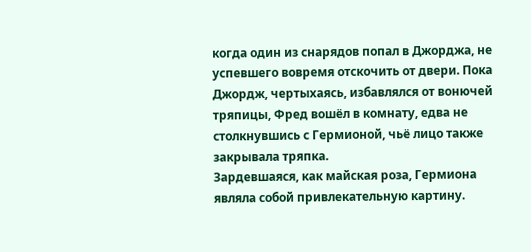когда один из снарядов попал в Джорджа, не успевшего вовремя отскочить от двери. Пока Джордж, чертыхаясь, избавлялся от вонючей тряпицы, Фред вошёл в комнату, едва не столкнувшись с Гермионой, чьё лицо также закрывала тряпка.
Зардевшаяся, как майская роза, Гермиона являла собой привлекательную картину.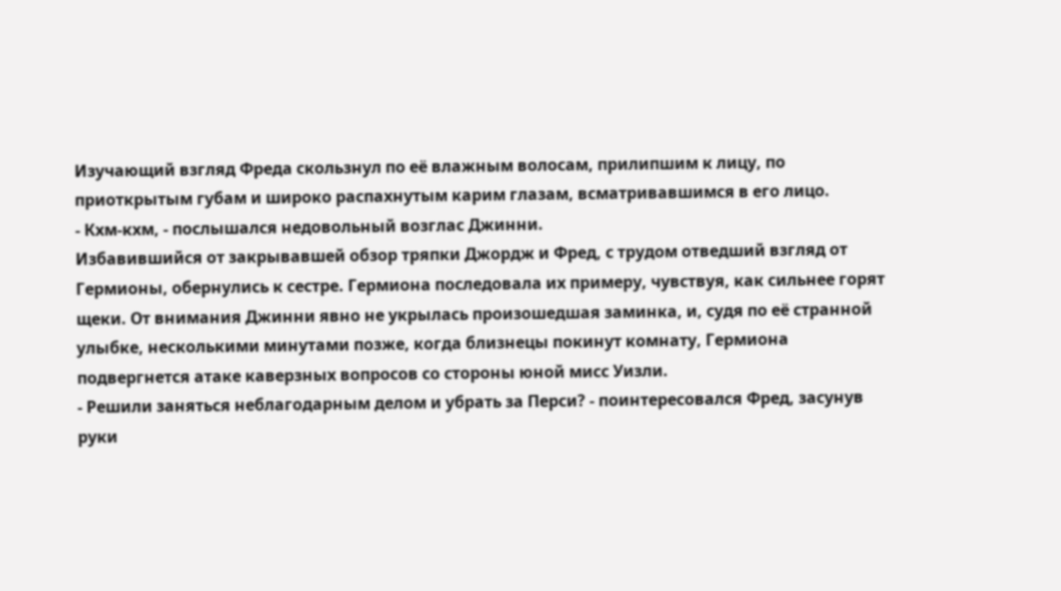Изучающий взгляд Фреда скользнул по её влажным волосам, прилипшим к лицу, по приоткрытым губам и широко распахнутым карим глазам, всматривавшимся в его лицо.
- Кхм-кхм, - послышался недовольный возглас Джинни.
Избавившийся от закрывавшей обзор тряпки Джордж и Фред, с трудом отведший взгляд от Гермионы, обернулись к сестре. Гермиона последовала их примеру, чувствуя, как сильнее горят щеки. От внимания Джинни явно не укрылась произошедшая заминка, и, судя по её странной улыбке, несколькими минутами позже, когда близнецы покинут комнату, Гермиона подвергнется атаке каверзных вопросов со стороны юной мисс Уизли.
- Решили заняться неблагодарным делом и убрать за Перси? - поинтересовался Фред, засунув руки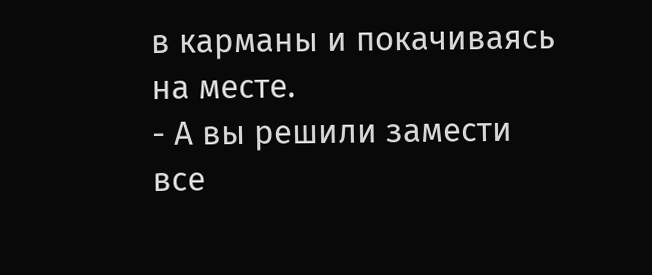в карманы и покачиваясь на месте.
- А вы решили замести все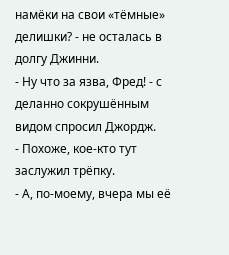намёки на свои «тёмные» делишки? - не осталась в долгу Джинни.
- Ну что за язва, Фред! - с деланно сокрушённым видом спросил Джордж.
- Похоже, кое-кто тут заслужил трёпку.
- А, по-моему, вчера мы её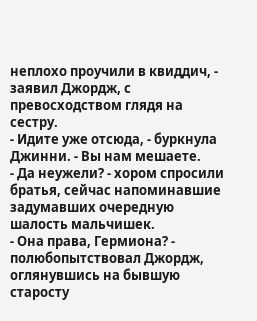неплохо проучили в квиддич, - заявил Джордж, с превосходством глядя на сестру.
- Идите уже отсюда, - буркнула Джинни. - Вы нам мешаете.
- Да неужели? - хором спросили братья, сейчас напоминавшие задумавших очередную шалость мальчишек.
- Она права, Гермиона? - полюбопытствовал Джордж, оглянувшись на бывшую старосту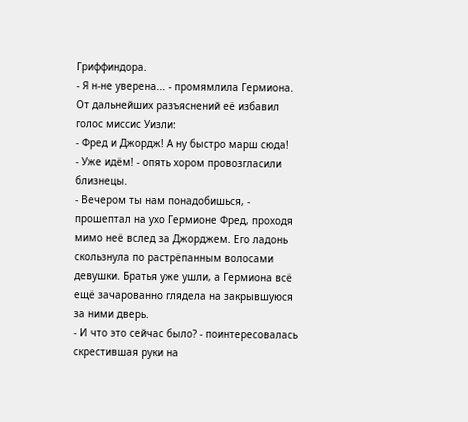Гриффиндора.
- Я н-не уверена... - промямлила Гермиона. От дальнейших разъяснений её избавил голос миссис Уизли:
- Фред и Джордж! А ну быстро марш сюда!
- Уже идём! - опять хором провозгласили близнецы.
- Вечером ты нам понадобишься, - прошептал на ухо Гермионе Фред, проходя мимо неё вслед за Джорджем. Его ладонь скользнула по растрёпанным волосами девушки. Братья уже ушли, а Гермиона всё ещё зачарованно глядела на закрывшуюся за ними дверь.
- И что это сейчас было? - поинтересовалась скрестившая руки на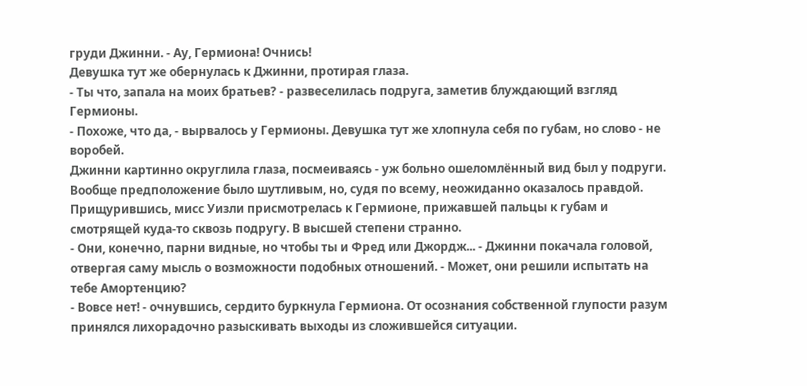груди Джинни. - Ау, Гермиона! Очнись!
Девушка тут же обернулась к Джинни, протирая глаза.
- Ты что, запала на моих братьев? - развеселилась подруга, заметив блуждающий взгляд Гермионы.
- Похоже, что да, - вырвалось у Гермионы. Девушка тут же хлопнула себя по губам, но слово - не воробей.
Джинни картинно округлила глаза, посмеиваясь - уж больно ошеломлённый вид был у подруги. Вообще предположение было шутливым, но, судя по всему, неожиданно оказалось правдой. Прищурившись, мисс Уизли присмотрелась к Гермионе, прижавшей пальцы к губам и смотрящей куда-то сквозь подругу. В высшей степени странно.
- Они, конечно, парни видные, но чтобы ты и Фред или Джордж... - Джинни покачала головой, отвергая саму мысль о возможности подобных отношений. - Может, они решили испытать на тебе Амортенцию?
- Вовсе нет! - очнувшись, сердито буркнула Гермиона. От осознания собственной глупости разум принялся лихорадочно разыскивать выходы из сложившейся ситуации.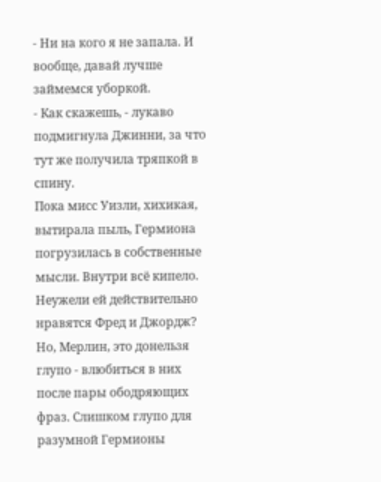- Ни на кого я не запала. И вообще, давай лучше займемся уборкой.
- Как скажешь, - лукаво подмигнула Джинни, за что тут же получила тряпкой в спину.
Пока мисс Уизли, хихикая, вытирала пыль, Гермиона погрузилась в собственные мысли. Внутри всё кипело. Неужели ей действительно нравятся Фред и Джордж? Но, Мерлин, это донельзя глупо - влюбиться в них после пары ободряющих фраз. Слишком глупо для разумной Гермионы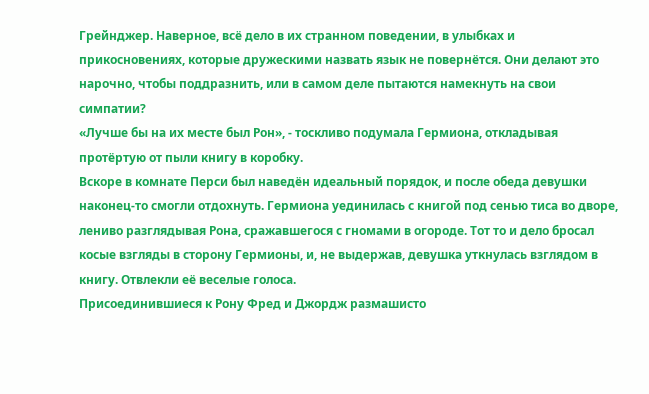Грейнджер. Наверное, всё дело в их странном поведении, в улыбках и прикосновениях, которые дружескими назвать язык не повернётся. Они делают это нарочно, чтобы поддразнить, или в самом деле пытаются намекнуть на свои симпатии?
«Лучше бы на их месте был Рон», - тоскливо подумала Гермиона, откладывая протёртую от пыли книгу в коробку.
Вскоре в комнате Перси был наведён идеальный порядок, и после обеда девушки наконец-то смогли отдохнуть. Гермиона уединилась с книгой под сенью тиса во дворе, лениво разглядывая Рона, сражавшегося с гномами в огороде. Тот то и дело бросал косые взгляды в сторону Гермионы, и, не выдержав, девушка уткнулась взглядом в книгу. Отвлекли её веселые голоса.
Присоединившиеся к Рону Фред и Джордж размашисто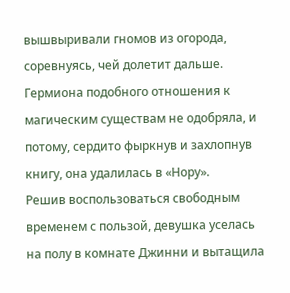вышвыривали гномов из огорода, соревнуясь, чей долетит дальше. Гермиона подобного отношения к магическим существам не одобряла, и потому, сердито фыркнув и захлопнув книгу, она удалилась в «Нору».
Решив воспользоваться свободным временем с пользой, девушка уселась на полу в комнате Джинни и вытащила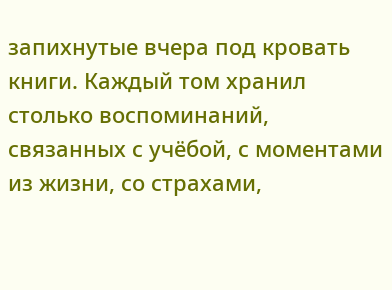запихнутые вчера под кровать книги. Каждый том хранил столько воспоминаний, связанных с учёбой, с моментами из жизни, со страхами,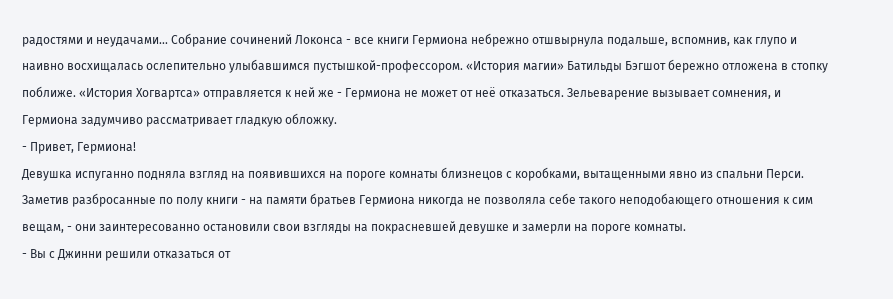радостями и неудачами... Собрание сочинений Локонса - все книги Гермиона небрежно отшвырнула подальше, вспомнив, как глупо и наивно восхищалась ослепительно улыбавшимся пустышкой-профессором. «История магии» Батильды Бэгшот бережно отложена в стопку поближе. «История Хогвартса» отправляется к ней же - Гермиона не может от неё отказаться. Зельеварение вызывает сомнения, и Гермиона задумчиво рассматривает гладкую обложку.
- Привет, Гермиона!
Девушка испуганно подняла взгляд на появившихся на пороге комнаты близнецов с коробками, вытащенными явно из спальни Перси. Заметив разбросанные по полу книги - на памяти братьев Гермиона никогда не позволяла себе такого неподобающего отношения к сим вещам, - они заинтересованно остановили свои взгляды на покрасневшей девушке и замерли на пороге комнаты.
- Вы с Джинни решили отказаться от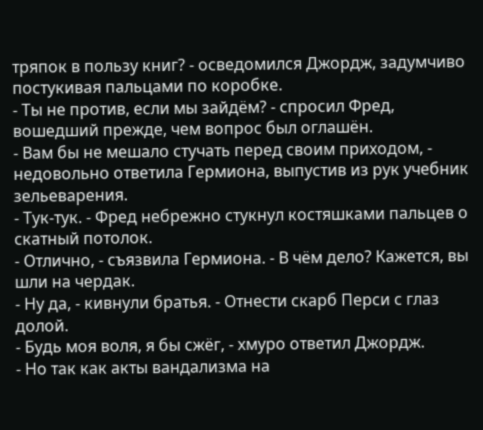тряпок в пользу книг? - осведомился Джордж, задумчиво постукивая пальцами по коробке.
- Ты не против, если мы зайдём? - спросил Фред, вошедший прежде, чем вопрос был оглашён.
- Вам бы не мешало стучать перед своим приходом, - недовольно ответила Гермиона, выпустив из рук учебник зельеварения.
- Тук-тук. - Фред небрежно стукнул костяшками пальцев о скатный потолок.
- Отлично, - съязвила Гермиона. - В чём дело? Кажется, вы шли на чердак.
- Ну да, - кивнули братья. - Отнести скарб Перси с глаз долой.
- Будь моя воля, я бы сжёг, - хмуро ответил Джордж.
- Но так как акты вандализма на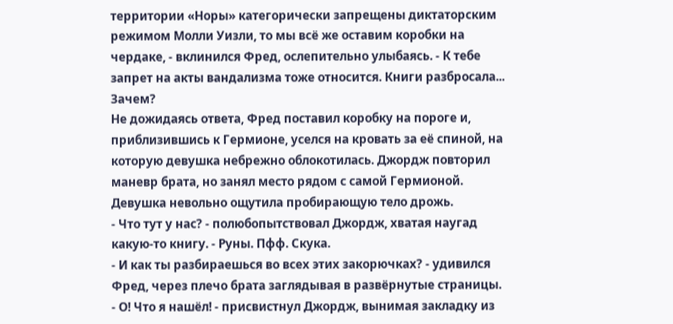территории «Норы» категорически запрещены диктаторским режимом Молли Уизли, то мы всё же оставим коробки на чердаке, - вклинился Фред, ослепительно улыбаясь. - К тебе запрет на акты вандализма тоже относится. Книги разбросала... Зачем?
Не дожидаясь ответа, Фред поставил коробку на пороге и, приблизившись к Гермионе, уселся на кровать за её спиной, на которую девушка небрежно облокотилась. Джордж повторил маневр брата, но занял место рядом с самой Гермионой. Девушка невольно ощутила пробирающую тело дрожь.
- Что тут у нас? - полюбопытствовал Джордж, хватая наугад какую-то книгу. - Руны. Пфф. Скука.
- И как ты разбираешься во всех этих закорючках? - удивился Фред, через плечо брата заглядывая в развёрнутые страницы.
- О! Что я нашёл! - присвистнул Джордж, вынимая закладку из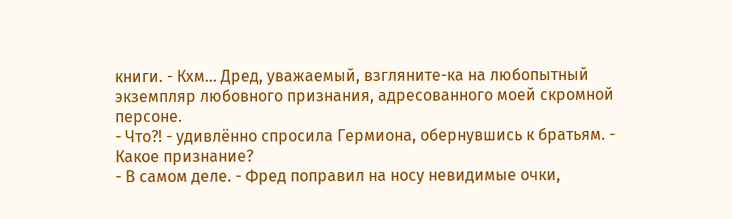книги. - Кхм... Дред, уважаемый, взгляните-ка на любопытный экземпляр любовного признания, адресованного моей скромной персоне.
- Что?! - удивлённо спросила Гермиона, обернувшись к братьям. - Какое признание?
- В самом деле. - Фред поправил на носу невидимые очки,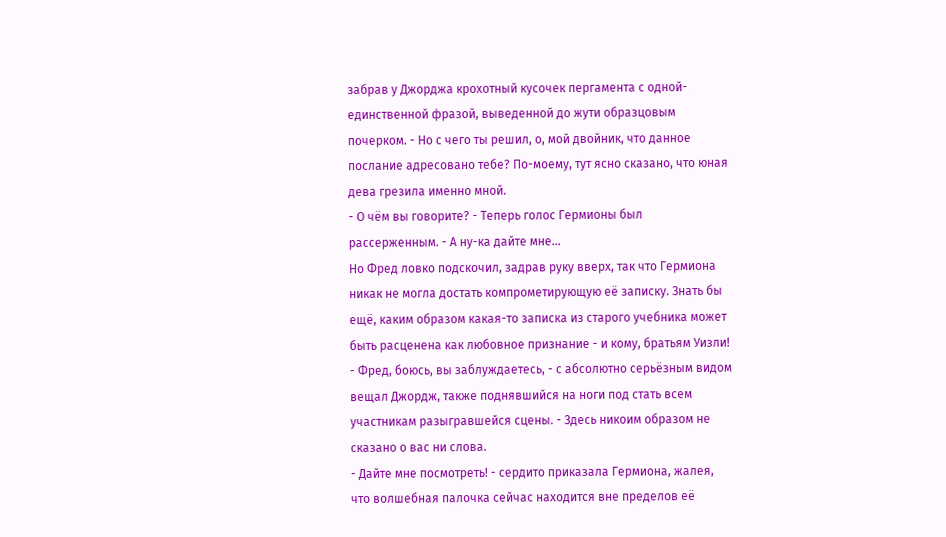забрав у Джорджа крохотный кусочек пергамента с одной-единственной фразой, выведенной до жути образцовым почерком. - Но с чего ты решил, о, мой двойник, что данное послание адресовано тебе? По-моему, тут ясно сказано, что юная дева грезила именно мной.
- О чём вы говорите? - Теперь голос Гермионы был рассерженным. - А ну-ка дайте мне...
Но Фред ловко подскочил, задрав руку вверх, так что Гермиона никак не могла достать компрометирующую её записку. Знать бы ещё, каким образом какая-то записка из старого учебника может быть расценена как любовное признание - и кому, братьям Уизли!
- Фред, боюсь, вы заблуждаетесь, - с абсолютно серьёзным видом вещал Джордж, также поднявшийся на ноги под стать всем участникам разыгравшейся сцены. - Здесь никоим образом не сказано о вас ни слова.
- Дайте мне посмотреть! - сердито приказала Гермиона, жалея, что волшебная палочка сейчас находится вне пределов её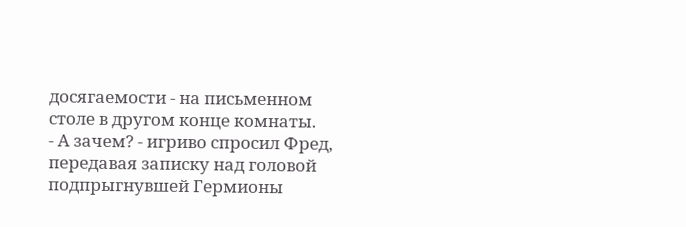досягаемости - на письменном столе в другом конце комнаты.
- А зачем? - игриво спросил Фред, передавая записку над головой подпрыгнувшей Гермионы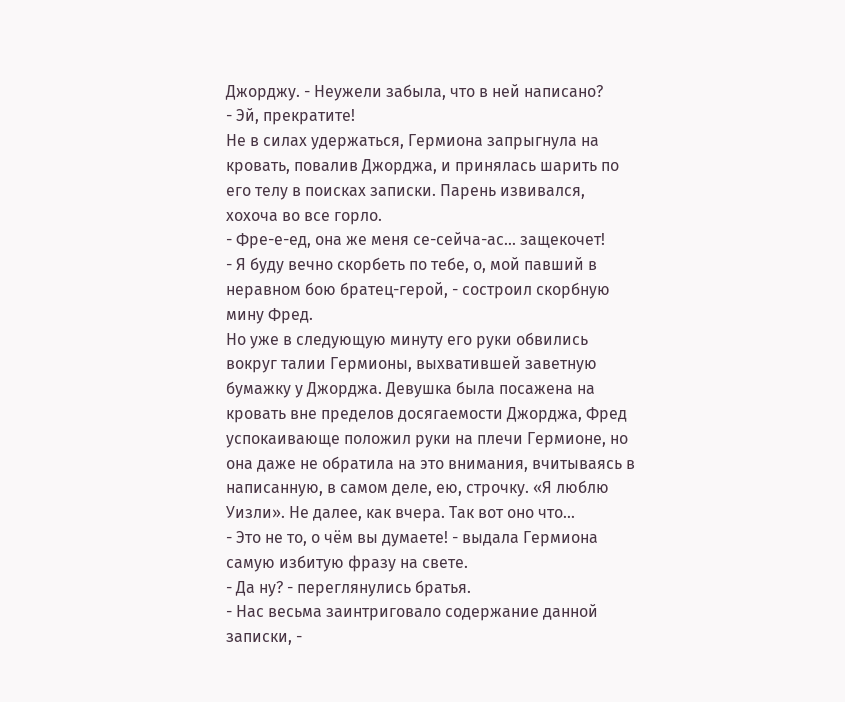Джорджу. - Неужели забыла, что в ней написано?
- Эй, прекратите!
Не в силах удержаться, Гермиона запрыгнула на кровать, повалив Джорджа, и принялась шарить по его телу в поисках записки. Парень извивался, хохоча во все горло.
- Фре-е-ед, она же меня се-сейча-ас... защекочет!
- Я буду вечно скорбеть по тебе, о, мой павший в неравном бою братец-герой, - состроил скорбную мину Фред.
Но уже в следующую минуту его руки обвились вокруг талии Гермионы, выхватившей заветную бумажку у Джорджа. Девушка была посажена на кровать вне пределов досягаемости Джорджа, Фред успокаивающе положил руки на плечи Гермионе, но она даже не обратила на это внимания, вчитываясь в написанную, в самом деле, ею, строчку. «Я люблю Уизли». Не далее, как вчера. Так вот оно что...
- Это не то, о чём вы думаете! - выдала Гермиона самую избитую фразу на свете.
- Да ну? - переглянулись братья.
- Нас весьма заинтриговало содержание данной записки, -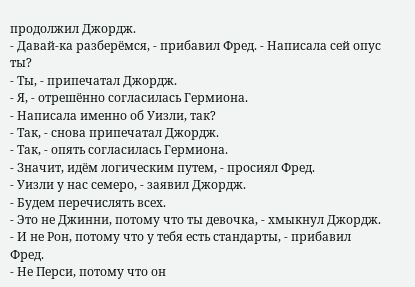продолжил Джордж.
- Давай-ка разберёмся, - прибавил Фред. - Написала сей опус ты?
- Ты, - припечатал Джордж.
- Я, - отрешённо согласилась Гермиона.
- Написала именно об Уизли, так?
- Так, - снова припечатал Джордж.
- Так, - опять согласилась Гермиона.
- Значит, идём логическим путем, - просиял Фред.
- Уизли у нас семеро, - заявил Джордж.
- Будем перечислять всех.
- Это не Джинни, потому что ты девочка, - хмыкнул Джордж.
- И не Рон, потому что у тебя есть стандарты, - прибавил Фред.
- Не Перси, потому что он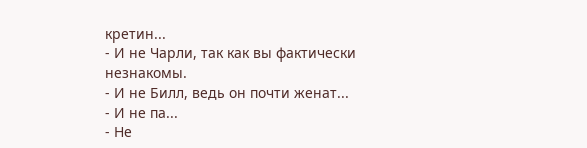кретин...
- И не Чарли, так как вы фактически незнакомы.
- И не Билл, ведь он почти женат...
- И не па...
- Не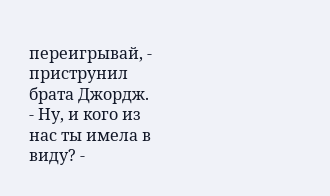переигрывай, - приструнил брата Джордж.
- Ну, и кого из нас ты имела в виду? -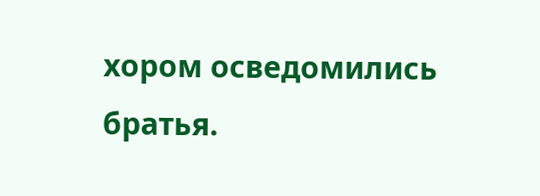хором осведомились братья.